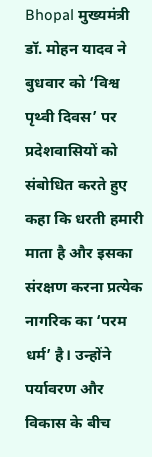Bhopal मुख्यमंत्री डॉ. मोहन यादव ने बुधवार को ‘विश्व पृथ्वी दिवस’ पर प्रदेशवासियों को संबोधित करते हुए कहा कि धरती हमारी माता है और इसका संरक्षण करना प्रत्येक नागरिक का ‘परम धर्म’ है। उन्होंने पर्यावरण और विकास के बीच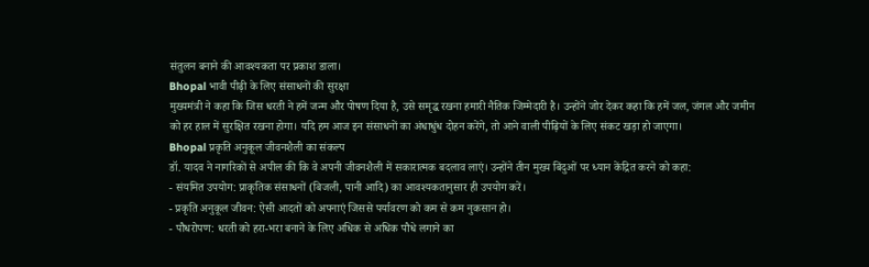संतुलन बनाने की आवश्यकता पर प्रकाश डाला।
Bhopal भावी पीढ़ी के लिए संसाधनों की सुरक्षा
मुख्यमंत्री ने कहा कि जिस धरती ने हमें जन्म और पोषण दिया है, उसे समृद्ध रखना हमारी नैतिक जिम्मेदारी है। उन्होंने जोर देकर कहा कि हमें जल, जंगल और जमीन को हर हाल में सुरक्षित रखना होगा। यदि हम आज इन संसाधनों का अंधाधुंध दोहन करेंगे, तो आने वाली पीढ़ियों के लिए संकट खड़ा हो जाएगा।
Bhopal प्रकृति अनुकूल जीवनशैली का संकल्प
डॉ. यादव ने नागरिकों से अपील की कि वे अपनी जीवनशैली में सकारात्मक बदलाव लाएं। उन्होंने तीन मुख्य बिंदुओं पर ध्यान केंद्रित करने को कहा:
- संयमित उपयोग: प्राकृतिक संसाधनों (बिजली, पानी आदि) का आवश्यकतानुसार ही उपयोग करें।
- प्रकृति अनुकूल जीवन: ऐसी आदतों को अपनाएं जिससे पर्यावरण को कम से कम नुकसान हो।
- पौधरोपण: धरती को हरा-भरा बनाने के लिए अधिक से अधिक पौधे लगाने का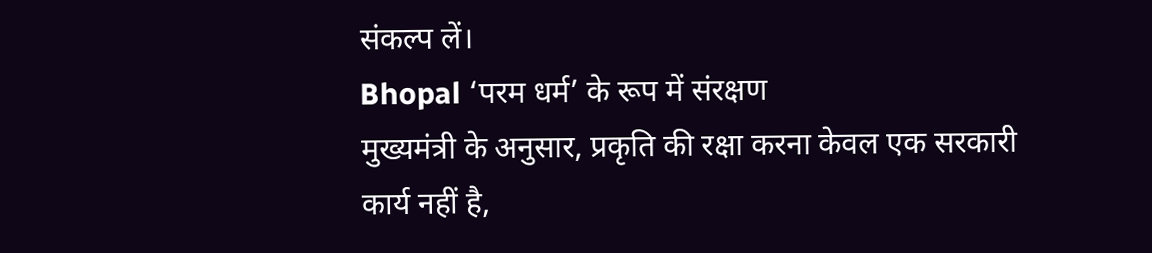संकल्प लें।
Bhopal ‘परम धर्म’ के रूप में संरक्षण
मुख्यमंत्री के अनुसार, प्रकृति की रक्षा करना केवल एक सरकारी कार्य नहीं है,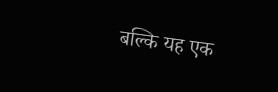बल्कि यह एक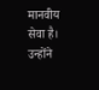मानवीय सेवा है। उन्होंने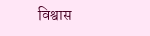विश्वास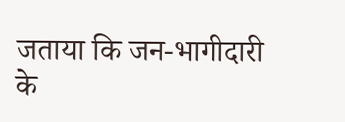जताया कि जन-भागीदारी के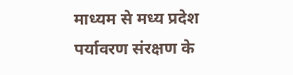माध्यम से मध्य प्रदेश पर्यावरण संरक्षण के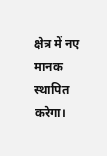क्षेत्र में नए मानक स्थापित करेगा।